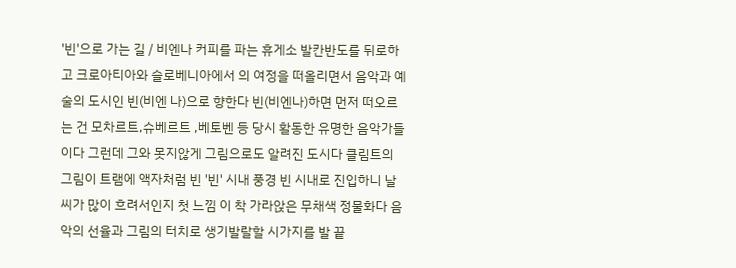'빈'으로 가는 길 / 비엔나 커피를 파는 휴게소 발칸반도를 뒤로하고 크로아티아와 슬로베니아에서 의 여정을 떠올리면서 음악과 예술의 도시인 빈(비엔 나)으로 향한다 빈(비엔나)하면 먼저 떠오르는 건 모차르트,슈베르트 ,베토벤 등 당시 활동한 유명한 음악가들이다 그런데 그와 못지않게 그림으로도 알려진 도시다 클림트의 그림이 트램에 액자처럼 빈 '빈' 시내 풍경 빈 시내로 진입하니 날씨가 많이 흐려서인지 첫 느낌 이 착 가라앉은 무채색 정물화다 음악의 선율과 그림의 터치로 생기발랄할 시가지를 발 끝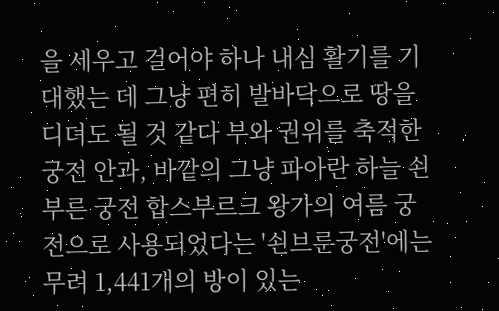을 세우고 걸어야 하나 내심 활기를 기대했는 데 그냥 편히 발바닥으로 땅을 디뎌도 될 것 같다 부와 권위를 축적한 궁전 안과, 바깥의 그냥 파아란 하늘 쇤부른 궁전 합스부르크 왕가의 여름 궁전으로 사용되었다는 '쇤브룬궁전'에는 무려 1,441개의 방이 있는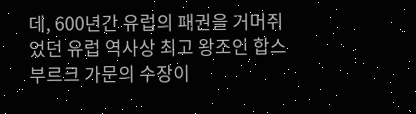데, 600년간 유럽의 패권을 거머쥐었던 유럽 역사상 최고 왕조인 합스부르크 가문의 수장이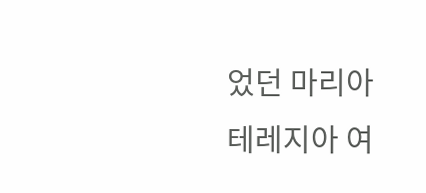었던 마리아 테레지아 여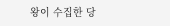왕이 수집한 당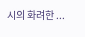시의 화려한 ...